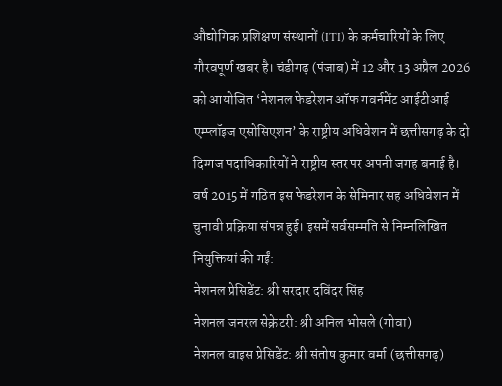औद्योगिक प्रशिक्षण संस्थानों (ITI) के कर्मचारियों के लिए गौरवपूर्ण खबर है। चंडीगढ़ (पंजाब) में 12 और 13 अप्रैल 2026 को आयोजित ‘नेशनल फेडरेशन ऑफ गवर्नमेंट आईटीआई एम्प्लॉइज एसोसिएशन’ के राष्ट्रीय अधिवेशन में छत्तीसगढ़ के दो दिग्गज पदाधिकारियों ने राष्ट्रीय स्तर पर अपनी जगह बनाई है।
वर्ष 2015 में गठित इस फेडरेशन के सेमिनार सह अधिवेशन में चुनावी प्रक्रिया संपन्न हुई। इसमें सर्वसम्मति से निम्नलिखित नियुक्तियां की गईं:
नेशनल प्रेसिडेंट: श्री सरदार दविंदर सिंह
नेशनल जनरल सेक्रेटरी: श्री अनिल भोसले (गोवा)
नेशनल वाइस प्रेसिडेंट: श्री संतोष कुमार वर्मा (छत्तीसगढ़)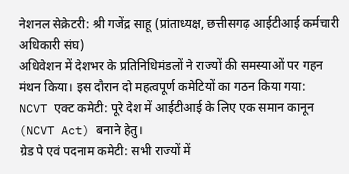नेशनल सेक्रेटरी: श्री गजेंद्र साहू (प्रांताध्यक्ष, छत्तीसगढ़ आईटीआई कर्मचारी अधिकारी संघ)
अधिवेशन में देशभर के प्रतिनिधिमंडलों ने राज्यों की समस्याओं पर गहन मंथन किया। इस दौरान दो महत्वपूर्ण कमेटियों का गठन किया गया:
NCVT एक्ट कमेटी: पूरे देश में आईटीआई के लिए एक समान कानून (NCVT Act) बनाने हेतु।
ग्रेड पे एवं पदनाम कमेटी: सभी राज्यों में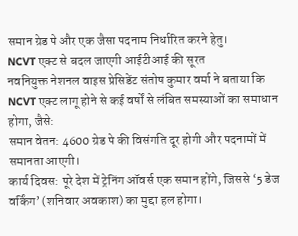समान ग्रेड पे और एक जैसा पदनाम निर्धारित करने हेतु।
NCVT एक्ट से बदल जाएगी आईटीआई की सूरत
नवनियुक्त नेशनल वाइस प्रेसिडेंट संतोष कुमार वर्मा ने बताया कि NCVT एक्ट लागू होने से कई वर्षों से लंबित समस्याओं का समाधान होगा, जैसे:
समान वेतन: 4600 ग्रेड पे की विसंगति दूर होगी और पदनामों में समानता आएगी।
कार्य दिवस: पूरे देश में ट्रेनिंग ऑवर्स एक समान होंगे, जिससे ‘5 डेज वर्किंग’ (शनिवार अवकाश) का मुद्दा हल होगा।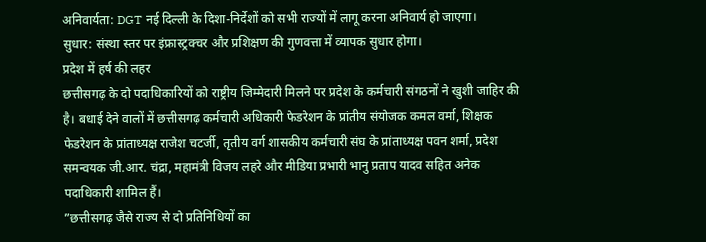अनिवार्यता: DGT नई दिल्ली के दिशा-निर्देशों को सभी राज्यों में लागू करना अनिवार्य हो जाएगा।
सुधार: संस्था स्तर पर इंफ्रास्ट्रक्चर और प्रशिक्षण की गुणवत्ता में व्यापक सुधार होगा।
प्रदेश में हर्ष की लहर
छत्तीसगढ़ के दो पदाधिकारियों को राष्ट्रीय जिम्मेदारी मिलने पर प्रदेश के कर्मचारी संगठनों ने खुशी जाहिर की है। बधाई देने वालों में छत्तीसगढ़ कर्मचारी अधिकारी फेडरेशन के प्रांतीय संयोजक कमल वर्मा, शिक्षक फेडरेशन के प्रांताध्यक्ष राजेश चटर्जी, तृतीय वर्ग शासकीय कर्मचारी संघ के प्रांताध्यक्ष पवन शर्मा, प्रदेश समन्वयक जी.आर. चंद्रा, महामंत्री विजय लहरे और मीडिया प्रभारी भानु प्रताप यादव सहित अनेक पदाधिकारी शामिल हैं।
”छत्तीसगढ़ जैसे राज्य से दो प्रतिनिधियों का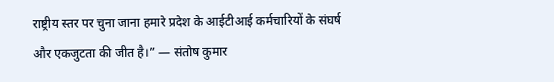राष्ट्रीय स्तर पर चुना जाना हमारे प्रदेश के आईटीआई कर्मचारियों के संघर्ष और एकजुटता की जीत है।” — संतोष कुमार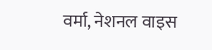वर्मा, नेशनल वाइस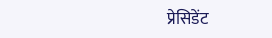प्रेसिडेंट